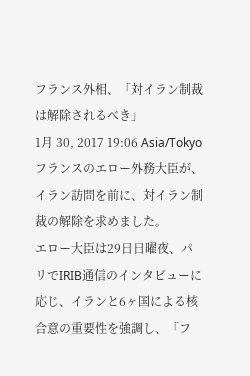フランス外相、「対イラン制裁は解除されるべき」
1月 30, 2017 19:06 Asia/Tokyo
フランスのエロー外務大臣が、イラン訪問を前に、対イラン制裁の解除を求めました。
エロー大臣は29日日曜夜、パリでIRIB通信のインタビューに応じ、イランと6ヶ国による核合意の重要性を強調し、「フ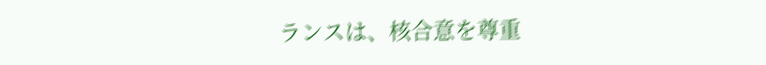ランスは、核合意を尊重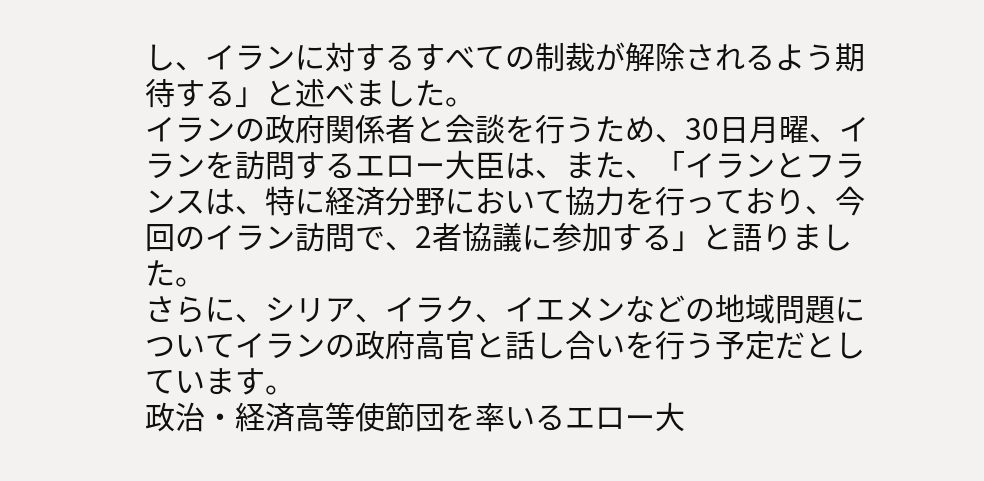し、イランに対するすべての制裁が解除されるよう期待する」と述べました。
イランの政府関係者と会談を行うため、30日月曜、イランを訪問するエロー大臣は、また、「イランとフランスは、特に経済分野において協力を行っており、今回のイラン訪問で、2者協議に参加する」と語りました。
さらに、シリア、イラク、イエメンなどの地域問題についてイランの政府高官と話し合いを行う予定だとしています。
政治・経済高等使節団を率いるエロー大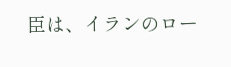臣は、イランのロー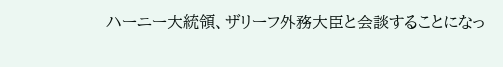ハーニー大統領、ザリーフ外務大臣と会談することになっ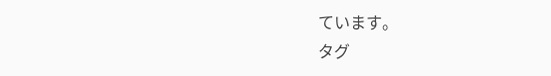ています。
タグ